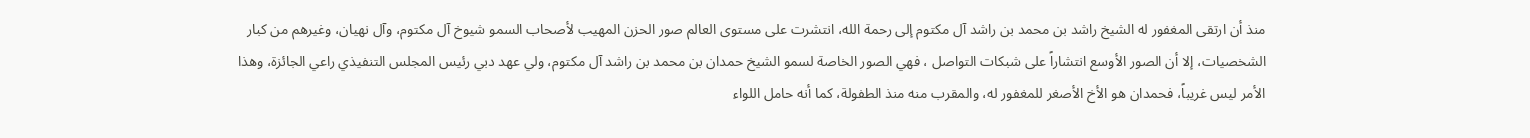منذ أن ارتقى المغفور له الشيخ راشد بن محمد بن راشد آل مكتوم إلى رحمة الله، انتشرت على مستوى العالم صور الحزن المهيب لأصحاب السمو شيوخ آل مكتوم، وآل نهيان، وغيرهم من كبار الشخصيات، إلا أن الصور الأوسع انتشاراً على شبكات التواصل ، فهي الصور الخاصة لسمو الشيخ حمدان بن محمد بن راشد آل مكتوم، ولي عهد دبي رئيس المجلس التنفيذي راعي الجائزة، وهذا الأمر ليس غريباً، فحمدان هو الأخ الأصغر للمغفور له، والمقرب منه منذ الطفولة، كما أنه حامل اللواء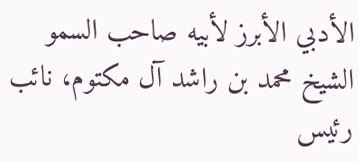الأدبي الأبرز لأبيه صاحب السمو الشيخ محمد بن راشد آل مكتوم، نائب رئيس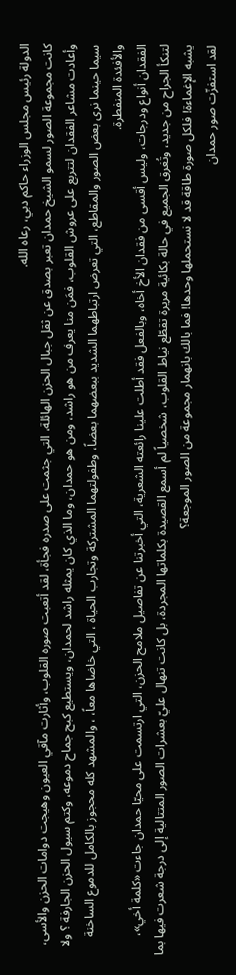الدولة رئيس مجلس الوزراء حاكم دبي، رعاه الله.
كانت مجموعة الصور لسمو الشيخ حمدان تعبر بصدق عن ثقل جبال الحزن الهائلة، التي جثمت على صدره فجأة، لقد أتعبت صوره القلوب، وأثارت مآقي العيون وهيجت دوامات الحزن والأسى، وأعادت مشاعر الفقدان لتتربع على عروش القلوب، فمَن منا يعرف من هو راشد، ومن هو حمدان، وما الذي كان يمثله راشد لحمدان، ويستطيع كبح جماح دموعه، وكتم سيول الحزن الجارفة ؟ ولا سيما حينما نرى بعض الصور والمقاطع، التي تعرض ارتباطهما الشديد ببعضهما بعضاً، وطفولتهما المشتركة وتجارب الحياة ، التي خاضاها معاً، ، والمشهد كله محجوز بالكامل للدموع الساخنة والأفئدة المنفطرة.
الفقدان أنواع ودرجات، وليس أقسى من فقدان الأخ أخاه، وبالفعل فقد أطلت علينا رائعته الشعرية، التي أخبرتنا عن تفاصيل ملامح الحزن، التي ارتسمت على محيّا حمدان جاءت «كلمة أخي»، لتنكأ الجراح من جديد، وتُغرق الجميع في حالة بكائية مريرة تقطّع نياط القلوب، شخصياً لم أسمع القصيدة بكلماتها المجردة، بل كانت تنهال عليّ بعشرات الصور المتتالية إلى درجة شعرت فيها بما يشبه الإغماءة! فلكل صورة طاقة قد لا نستحملها وحدها! فما بالك بانهمار مجموعة من الصور الموجعة؟
لقد استفزّت صور حمدان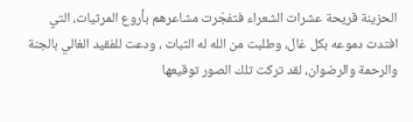الحزينة قريحة عشرات الشعراء فتفجّرت مشاعرهم بأروع المرثيات، التي افتدت دموعه بكل غال، وطلبت من الله له الثبات ، ودعت للفقيد الغالي بالجنة والرحمة والرضوان، لقد تركت تلك الصور توقيعها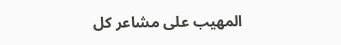المهيب على مشاعر كل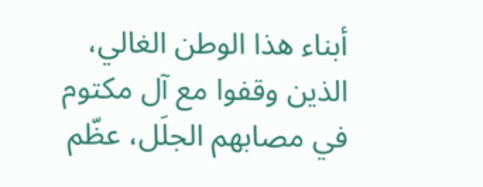أبناء هذا الوطن الغالي، الذين وقفوا مع آل مكتوم في مصابهم الجلَل، عظّم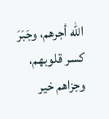الله أجرهم، وجَبَرَ كسر قلوبهم، وجزاهم خير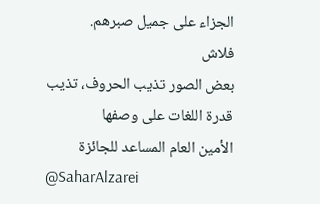الجزاء على جميل صبرهم.
فلاش
بعض الصور تذيب الحروف، تذيب قدرة اللغات على وصفها
الأمين العام المساعد للجائزة
@SaharAlzarei